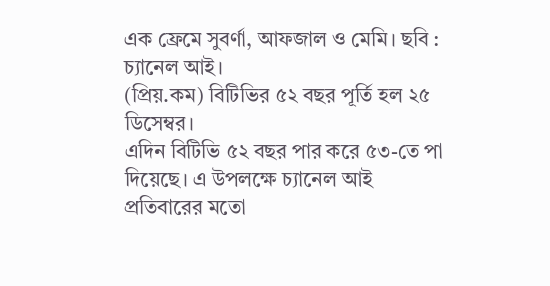এক ফ্রেমে সুবর্ণা, আফজাল ও মেমি। ছবি : চ্যানেল আই।
(প্রিয়.কম) বিটিভির ৫২ বছর পূর্তি হল ২৫ ডিসেম্বর।
এদিন বিটিভি ৫২ বছর পার করে ৫৩-তে পা দিয়েছে। এ উপলক্ষে চ্যানেল আই
প্রতিবারের মতো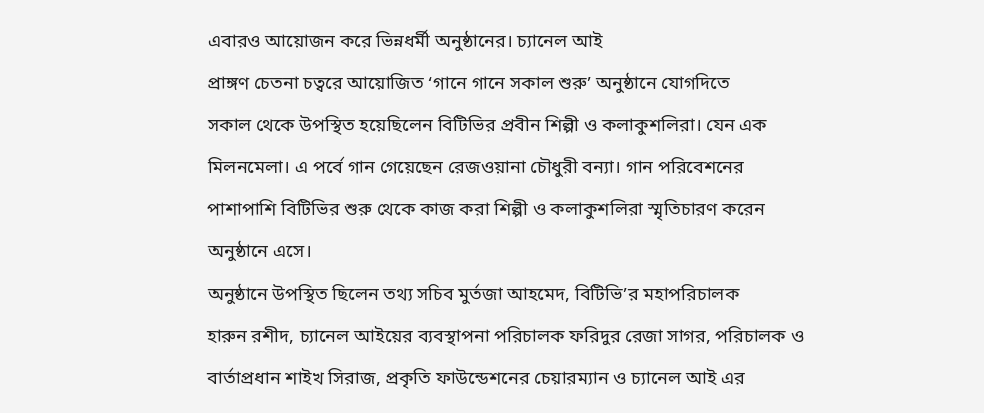এবারও আয়োজন করে ভিন্নধর্মী অনুষ্ঠানের। চ্যানেল আই
প্রাঙ্গণ চেতনা চত্বরে আয়োজিত ‘গানে গানে সকাল শুরু’ অনুষ্ঠানে যোগদিতে
সকাল থেকে উপস্থিত হয়েছিলেন বিটিভির প্রবীন শিল্পী ও কলাকুশলিরা। যেন এক
মিলনমেলা। এ পর্বে গান গেয়েছেন রেজওয়ানা চৌধুরী বন্যা। গান পরিবেশনের
পাশাপাশি বিটিভির শুরু থেকে কাজ করা শিল্পী ও কলাকুশলিরা স্মৃতিচারণ করেন
অনুষ্ঠানে এসে।
অনুষ্ঠানে উপস্থিত ছিলেন তথ্য সচিব মুর্তজা আহমেদ, বিটিভি’র মহাপরিচালক
হারুন রশীদ, চ্যানেল আইয়ের ব্যবস্থাপনা পরিচালক ফরিদুর রেজা সাগর, পরিচালক ও
বার্তাপ্রধান শাইখ সিরাজ, প্রকৃতি ফাউন্ডেশনের চেয়ারম্যান ও চ্যানেল আই এর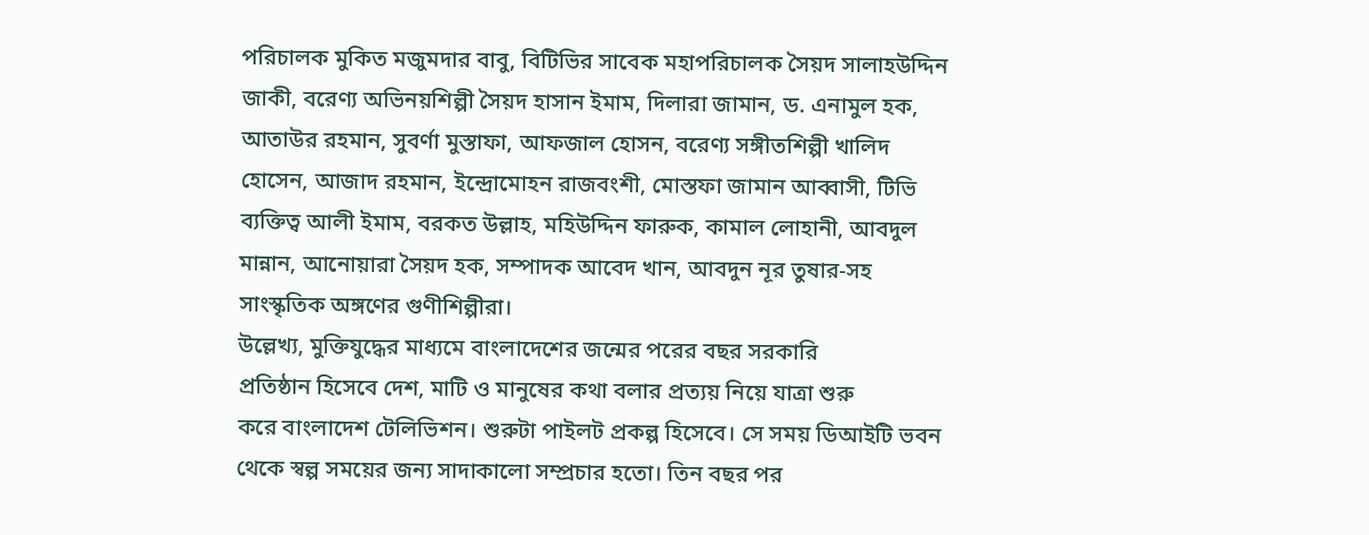পরিচালক মুকিত মজুমদার বাবু, বিটিভির সাবেক মহাপরিচালক সৈয়দ সালাহউদ্দিন
জাকী, বরেণ্য অভিনয়শিল্পী সৈয়দ হাসান ইমাম, দিলারা জামান, ড. এনামুল হক,
আতাউর রহমান, সুবর্ণা মুস্তাফা, আফজাল হোসন, বরেণ্য সঙ্গীতশিল্পী খালিদ
হোসেন, আজাদ রহমান, ইন্দ্রোমোহন রাজবংশী, মোস্তফা জামান আব্বাসী, টিভি
ব্যক্তিত্ব আলী ইমাম, বরকত উল্লাহ, মহিউদ্দিন ফারুক, কামাল লোহানী, আবদুল
মান্নান, আনোয়ারা সৈয়দ হক, সম্পাদক আবেদ খান, আবদুন নূর তুষার-সহ
সাংস্কৃতিক অঙ্গণের গুণীশিল্পীরা।
উল্লেখ্য, মুক্তিযুদ্ধের মাধ্যমে বাংলাদেশের জন্মের পরের বছর সরকারি
প্রতিষ্ঠান হিসেবে দেশ, মাটি ও মানুষের কথা বলার প্রত্যয় নিয়ে যাত্রা শুরু
করে বাংলাদেশ টেলিভিশন। শুরুটা পাইলট প্রকল্প হিসেবে। সে সময় ডিআইটি ভবন
থেকে স্বল্প সময়ের জন্য সাদাকালো সম্প্রচার হতো। তিন বছর পর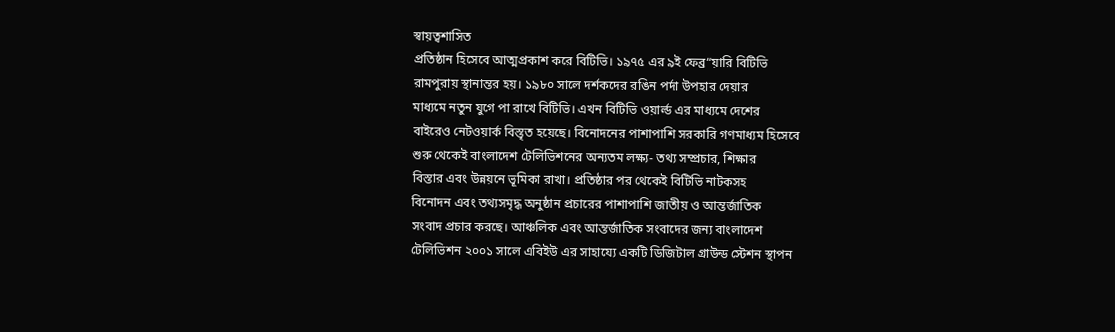স্বায়ত্বশাসিত
প্রতিষ্ঠান হিসেবে আত্মপ্রকাশ করে বিটিভি। ১৯৭৫ এর ৯ই ফেব্র“য়ারি বিটিভি
রামপুরায় স্থানান্তর হয়। ১৯৮০ সালে দর্শকদের রঙিন পর্দা উপহার দেয়ার
মাধ্যমে নতুন যুগে পা রাখে বিটিভি। এখন বিটিভি ওয়ার্ল্ড এর মাধ্যমে দেশের
বাইরেও নেটওয়ার্ক বিস্তৃত হয়েছে। বিনোদনের পাশাপাশি সরকারি গণমাধ্যম হিসেবে
শুরু থেকেই বাংলাদেশ টেলিভিশনের অন্যতম লক্ষ্য- তথ্য সম্প্রচার, শিক্ষার
বিস্তার এবং উন্নয়নে ভূমিকা রাখা। প্রতিষ্ঠার পর থেকেই বিটিভি নাটকসহ
বিনোদন এবং তথ্যসমৃদ্ধ অনুষ্ঠান প্রচারের পাশাপাশি জাতীয় ও আন্তর্জাতিক
সংবাদ প্রচার করছে। আঞ্চলিক এবং আন্তর্জাতিক সংবাদের জন্য বাংলাদেশ
টেলিভিশন ২০০১ সালে এবিইউ এর সাহায্যে একটি ডিজিটাল গ্রাউন্ড স্টেশন স্থাপন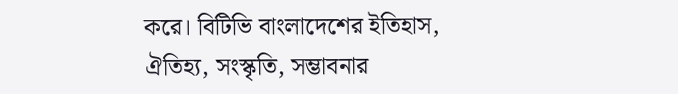করে। বিটিভি বাংলাদেশের ইতিহাস, ঐতিহ্য, সংস্কৃতি, সম্ভাবনার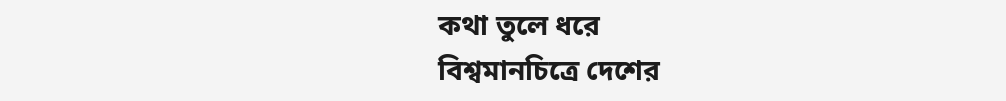কথা তুলে ধরে
বিশ্বমানচিত্রে দেশের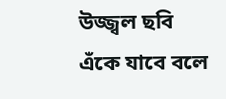উজ্জ্বল ছবি এঁকে যাবে বলে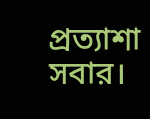প্রত্যাশা সবার।